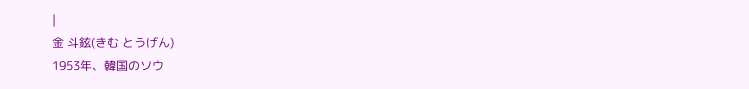|
金 斗鉉(きむ とうげん)
1953年、韓国のソウ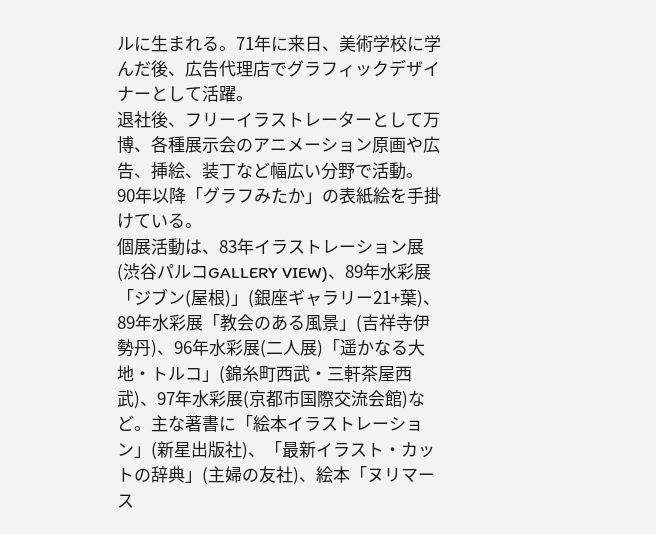ルに生まれる。71年に来日、美術学校に学んだ後、広告代理店でグラフィックデザイナーとして活躍。
退社後、フリーイラストレーターとして万博、各種展示会のアニメーション原画や広告、挿絵、装丁など幅広い分野で活動。
90年以降「グラフみたか」の表紙絵を手掛けている。
個展活動は、83年イラストレーション展(渋谷パルコGALLERY VIEW)、89年水彩展「ジブン(屋根)」(銀座ギャラリー21+葉)、89年水彩展「教会のある風景」(吉祥寺伊勢丹)、96年水彩展(二人展)「遥かなる大地・トルコ」(錦糸町西武・三軒茶屋西武)、97年水彩展(京都市国際交流会館)など。主な著書に「絵本イラストレーション」(新星出版社)、「最新イラスト・カットの辞典」(主婦の友社)、絵本「ヌリマース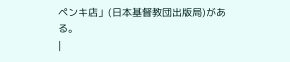ペンキ店」(日本基督教団出版局)がある。
|